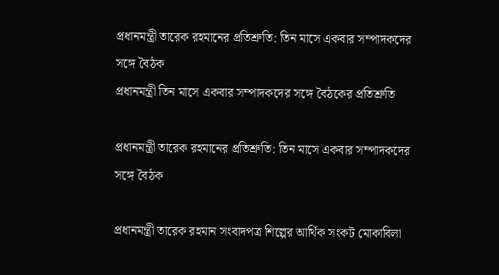প্রধানমন্ত্রী তারেক রহমানের প্রতিশ্রুতি: তিন মাসে একবার সম্পাদকদের সঙ্গে বৈঠক
প্রধানমন্ত্রী তিন মাসে একবার সম্পাদকদের সঙ্গে বৈঠকের প্রতিশ্রুতি

প্রধানমন্ত্রী তারেক রহমানের প্রতিশ্রুতি: তিন মাসে একবার সম্পাদকদের সঙ্গে বৈঠক

প্রধানমন্ত্রী তারেক রহমান সংবাদপত্র শিল্পের আর্থিক সংকট মোকাবিলা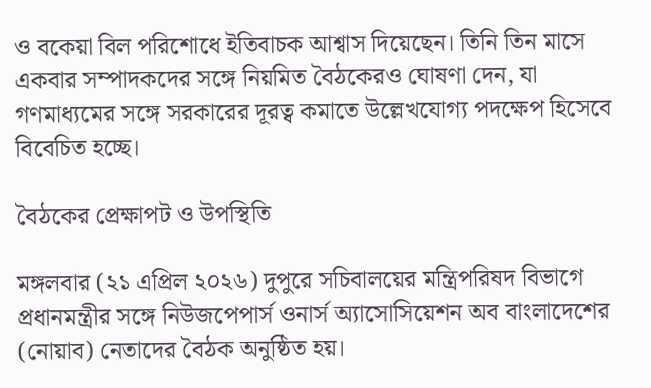ও বকেয়া বিল পরিশোধে ইতিবাচক আশ্বাস দিয়েছেন। তিনি তিন মাসে একবার সম্পাদকদের সঙ্গে নিয়মিত বৈঠকেরও ঘোষণা দেন, যা গণমাধ্যমের সঙ্গে সরকারের দূরত্ব কমাতে উল্লেখযোগ্য পদক্ষেপ হিসেবে বিবেচিত হচ্ছে।

বৈঠকের প্রেক্ষাপট ও উপস্থিতি

মঙ্গলবার (২১ এপ্রিল ২০২৬) দুপুরে সচিবালয়ের মন্ত্রিপরিষদ বিভাগে প্রধানমন্ত্রীর সঙ্গে নিউজপেপার্স ওনার্স অ্যাসোসিয়েশন অব বাংলাদেশের (নোয়াব) নেতাদের বৈঠক অনুষ্ঠিত হয়।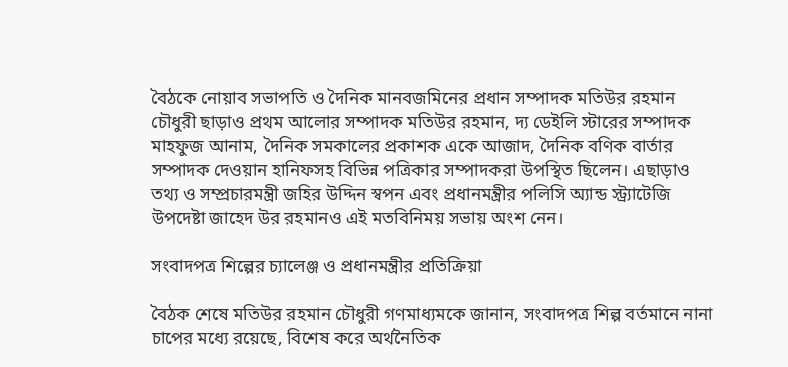বৈঠকে নোয়াব সভাপতি ও দৈনিক মানবজমিনের প্রধান সম্পাদক মতিউর রহমান চৌধুরী ছাড়াও প্রথম আলোর সম্পাদক মতিউর রহমান, দ্য ডেইলি স্টারের সম্পাদক মাহফুজ আনাম, দৈনিক সমকালের প্রকাশক একে আজাদ, দৈনিক বণিক বার্তার সম্পাদক দেওয়ান হানিফসহ বিভিন্ন পত্রিকার সম্পাদকরা উপস্থিত ছিলেন। এছাড়াও তথ্য ও সম্প্রচারমন্ত্রী জহির উদ্দিন স্বপন এবং প্রধানমন্ত্রীর পলিসি অ্যান্ড স্ট্র্যাটেজি উপদেষ্টা জাহেদ উর রহমানও এই মতবিনিময় সভায় অংশ নেন।

সংবাদপত্র শিল্পের চ্যালেঞ্জ ও প্রধানমন্ত্রীর প্রতিক্রিয়া

বৈঠক শেষে মতিউর রহমান চৌধুরী গণমাধ্যমকে জানান, সংবাদপত্র শিল্প বর্তমানে নানা চাপের মধ্যে রয়েছে, বিশেষ করে অর্থনৈতিক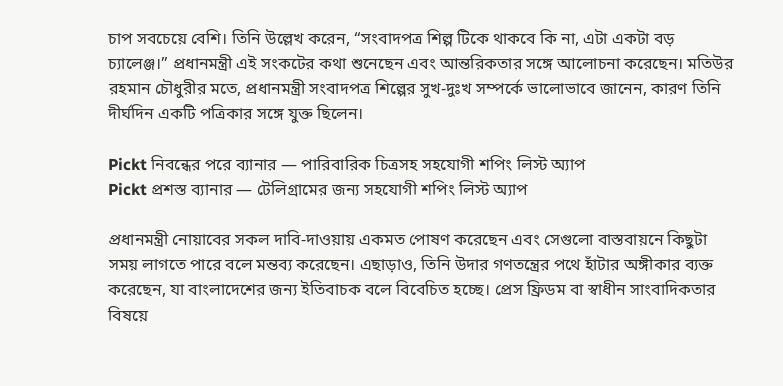চাপ সবচেয়ে বেশি। তিনি উল্লেখ করেন, “সংবাদপত্র শিল্প টিকে থাকবে কি না, এটা একটা বড় চ্যালেঞ্জ।” প্রধানমন্ত্রী এই সংকটের কথা শুনেছেন এবং আন্তরিকতার সঙ্গে আলোচনা করেছেন। মতিউর রহমান চৌধুরীর মতে, প্রধানমন্ত্রী সংবাদপত্র শিল্পের সুখ-দুঃখ সম্পর্কে ভালোভাবে জানেন, কারণ তিনি দীর্ঘদিন একটি পত্রিকার সঙ্গে যুক্ত ছিলেন।

Pickt নিবন্ধের পরে ব্যানার — পারিবারিক চিত্রসহ সহযোগী শপিং লিস্ট অ্যাপ
Pickt প্রশস্ত ব্যানার — টেলিগ্রামের জন্য সহযোগী শপিং লিস্ট অ্যাপ

প্রধানমন্ত্রী নোয়াবের সকল দাবি-দাওয়ায় একমত পোষণ করেছেন এবং সেগুলো বাস্তবায়নে কিছুটা সময় লাগতে পারে বলে মন্তব্য করেছেন। এছাড়াও, তিনি উদার গণতন্ত্রের পথে হাঁটার অঙ্গীকার ব্যক্ত করেছেন, যা বাংলাদেশের জন্য ইতিবাচক বলে বিবেচিত হচ্ছে। প্রেস ফ্রিডম বা স্বাধীন সাংবাদিকতার বিষয়ে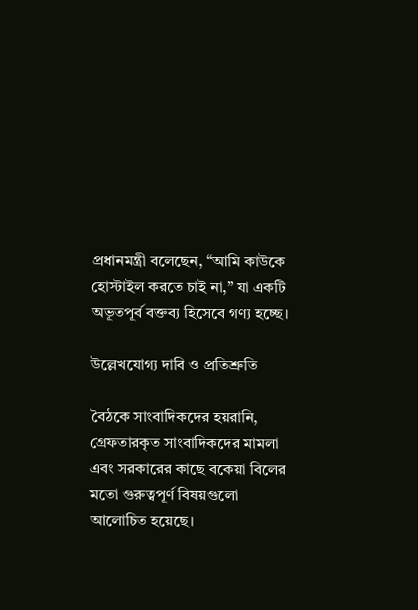প্রধানমন্ত্রী বলেছেন, “আমি কাউকে হোস্টাইল করতে চাই না,” যা একটি অভূতপূর্ব বক্তব্য হিসেবে গণ্য হচ্ছে।

উল্লেখযোগ্য দাবি ও প্রতিশ্রুতি

বৈঠকে সাংবাদিকদের হয়রানি, গ্রেফতারকৃত সাংবাদিকদের মামলা এবং সরকারের কাছে বকেয়া বিলের মতো গুরুত্বপূর্ণ বিষয়গুলো আলোচিত হয়েছে।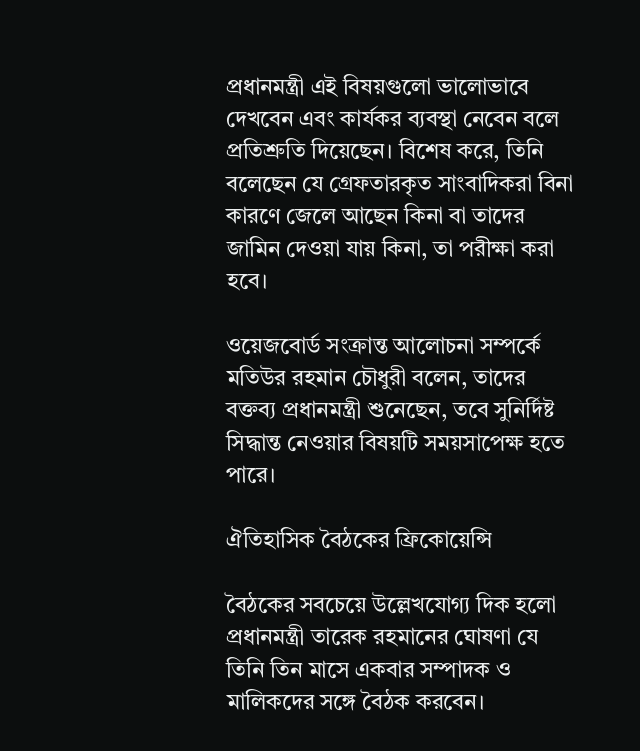প্রধানমন্ত্রী এই বিষয়গুলো ভালোভাবে দেখবেন এবং কার্যকর ব্যবস্থা নেবেন বলে প্রতিশ্রুতি দিয়েছেন। বিশেষ করে, তিনি বলেছেন যে গ্রেফতারকৃত সাংবাদিকরা বিনা কারণে জেলে আছেন কিনা বা তাদের জামিন দেওয়া যায় কিনা, তা পরীক্ষা করা হবে।

ওয়েজবোর্ড সংক্রান্ত আলোচনা সম্পর্কে মতিউর রহমান চৌধুরী বলেন, তাদের বক্তব্য প্রধানমন্ত্রী শুনেছেন, তবে সুনির্দিষ্ট সিদ্ধান্ত নেওয়ার বিষয়টি সময়সাপেক্ষ হতে পারে।

ঐতিহাসিক বৈঠকের ফ্রিকোয়েন্সি

বৈঠকের সবচেয়ে উল্লেখযোগ্য দিক হলো প্রধানমন্ত্রী তারেক রহমানের ঘোষণা যে তিনি তিন মাসে একবার সম্পাদক ও মালিকদের সঙ্গে বৈঠক করবেন।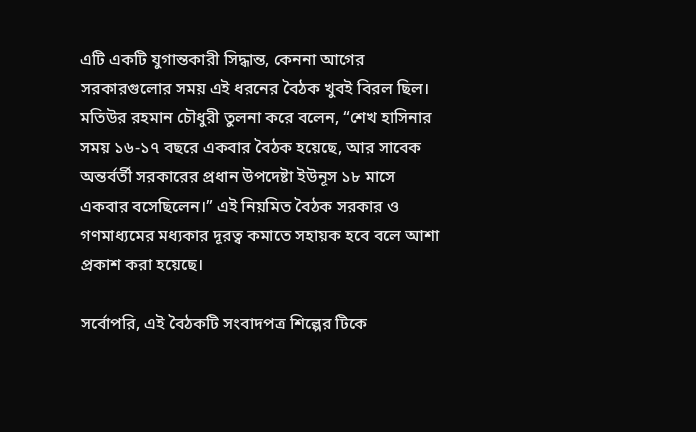এটি একটি যুগান্তকারী সিদ্ধান্ত, কেননা আগের সরকারগুলোর সময় এই ধরনের বৈঠক খুবই বিরল ছিল। মতিউর রহমান চৌধুরী তুলনা করে বলেন, “শেখ হাসিনার সময় ১৬-১৭ বছরে একবার বৈঠক হয়েছে, আর সাবেক অন্তর্বর্তী সরকারের প্রধান উপদেষ্টা ইউনূস ১৮ মাসে একবার বসেছিলেন।” এই নিয়মিত বৈঠক সরকার ও গণমাধ্যমের মধ্যকার দূরত্ব কমাতে সহায়ক হবে বলে আশা প্রকাশ করা হয়েছে।

সর্বোপরি, এই বৈঠকটি সংবাদপত্র শিল্পের টিকে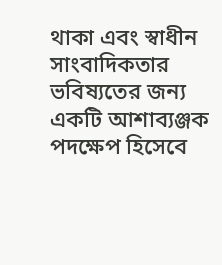থাকা এবং স্বাধীন সাংবাদিকতার ভবিষ্যতের জন্য একটি আশাব্যঞ্জক পদক্ষেপ হিসেবে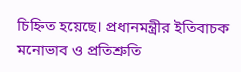চিহ্নিত হয়েছে। প্রধানমন্ত্রীর ইতিবাচক মনোভাব ও প্রতিশ্রুতি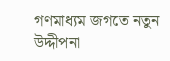গণমাধ্যম জগতে নতুন উদ্দীপনা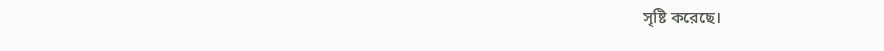সৃষ্টি করেছে।